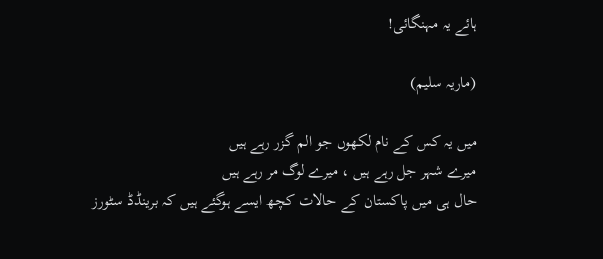ہائے یہ مہنگائی!

(ماریہ سلیم)

میں یہ کس کے نام لکھوں جو الم گزر رہے ہیں
میرے شہر جل رہے ہیں ، میرے لوگ مر رہے ہیں
حال ہی میں پاکستان کے حالات کچھ ایسے ہوگئے ہیں کہ برینڈڈ سٹورز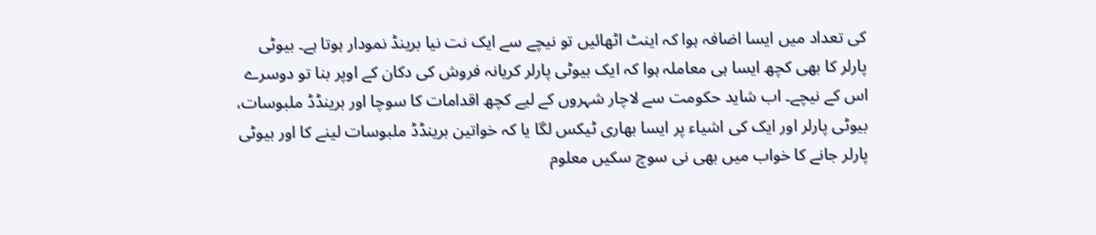کی تعداد میں ایسا اضافہ ہوا کہ اینٹ اٹھائیں تو نیچے سے ایک نت نیا برینڈ نمودار ہوتا ہے۔ بیوٹی پارلر کا بھی کچھ ایسا ہی معاملہ ہوا کہ ایک بیوٹی پارلر کریانہ فروش کی دکان کے اوپر بنا تو دوسرے اس کے نیچے۔ اب شاید حکومت سے لاچار شہروں کے لیے کچھ اقدامات کا سوچا اور برینڈڈ ملبوسات، بیوٹی پارلر اور ایک کی اشیاء پر ایسا بھاری ٹیکس لگا یا کہ خواتین برینڈڈ ملبوسات لینے کا اور بیوٹی پارلر جانے کا خواب میں بھی نی سوچ سکیں معلوم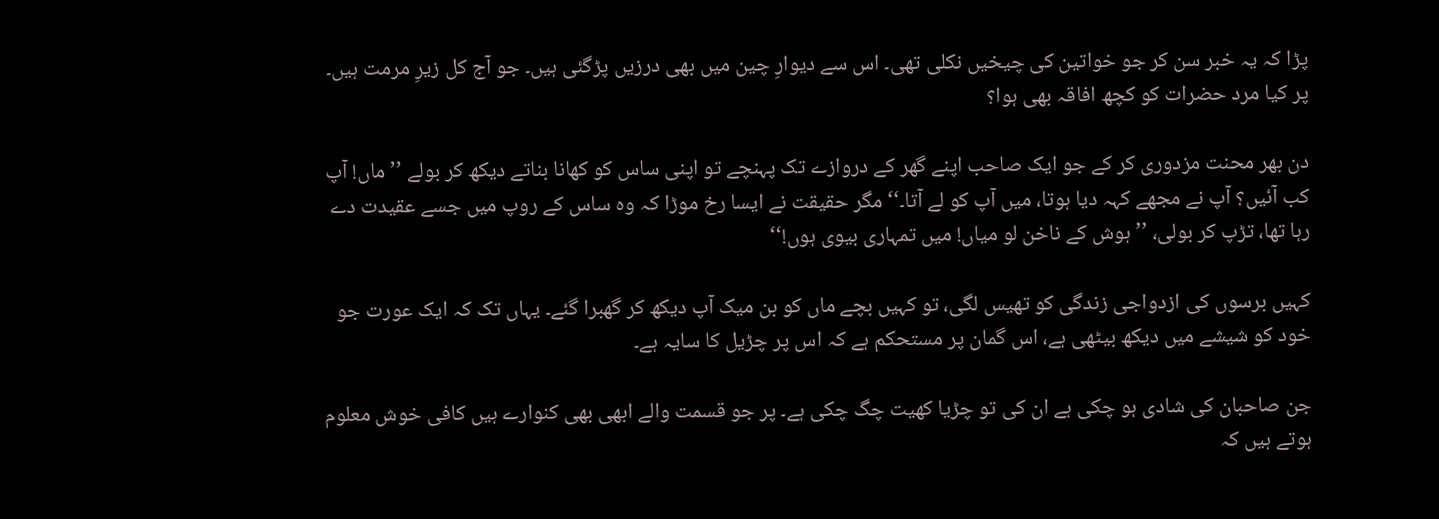پڑا کہ یہ خبر سن کر جو خواتین کی چیخیں نکلی تھی۔ اس سے دیوارِ چین میں بھی درزیں پڑگئی ہیں۔ جو آج کل زیرِ مرمت ہیں۔ پر کیا مرد حضرات کو کچھ افاقہ بھی ہوا؟

دن بھر محنت مزدوری کر کے جو ایک صاحب اپنے گھر کے دروازے تک پہنچے تو اپنی ساس کو کھانا بناتے دیکھ کر بولے ’’ماں! آپ کب آئیں؟ آپ نے مجھے کہہ دیا ہوتا، میں آپ کو لے آتا۔‘‘ مگر حقیقت نے ایسا رخ موڑا کہ وہ ساس کے روپ میں جسے عقیدت دے رہا تھا، تڑپ کر بولی، ’’ہوش کے ناخن لو میاں! میں تمہاری بیوی ہوں!‘‘

کہیں برسوں کی ازدواجی زندگی کو تھیس لگی، تو کہیں بچے ماں کو بن میک آپ دیکھ کر گھبرا گئے۔ یہاں تک کہ ایک عورت جو خود کو شیشے میں دیکھ بیٹھی ہے، اس گمان پر مستحکم ہے کہ اس پر چڑیل کا سایہ ہے۔

جن صاحبان کی شادی ہو چکی ہے ان کی تو چڑیا کھیت چگ چکی ہے۔ پر جو قسمت والے ابھی بھی کنوارے ہیں کافی خوش معلوم ہوتے ہیں کہ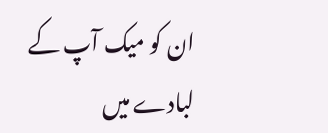ان کو میک آپ کے لبادے میں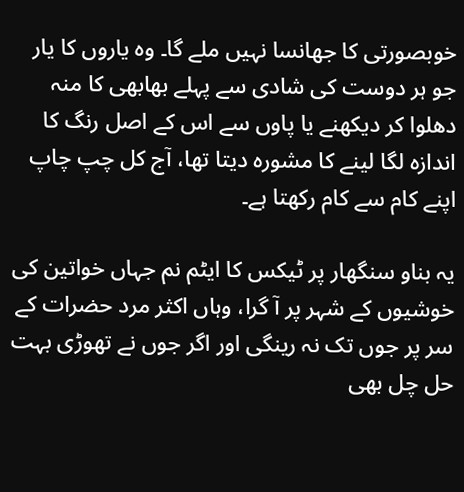خوبصورتی کا جھانسا نہیں ملے گا۔ وہ یاروں کا یار جو ہر دوست کی شادی سے پہلے بھابھی کا منہ دھلوا کر دیکھنے یا پاوں سے اس کے اصل رنگ کا اندازہ لگا لینے کا مشورہ دیتا تھا، آج کل چپ چاپ اپنے کام سے کام رکھتا ہے۔

یہ بناو سنگھار پر ٹیکس کا ایٹم نم جہاں خواتین کی خوشیوں کے شہر پر آ گرا، وہاں اکثر مرد حضرات کے سر پر جوں تک نہ رینگی اور اگر جوں نے تھوڑی بہت حل چل بھی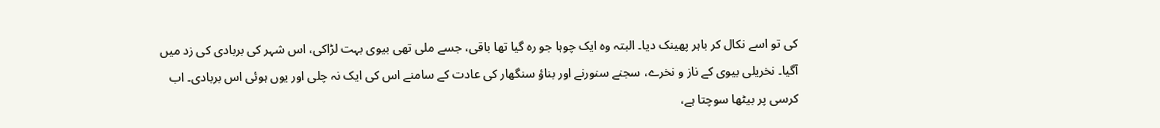کی تو اسے نکال کر باہر پھینک دیا۔ البتہ وہ ایک چوہا جو رہ گیا تھا باقی، جسے ملی تھی بیوی بہت لڑاکی، اس شہر کی بربادی کی زد میں آگیا۔ نخریلی بیوی کے ناز و نخرے، سجنے سنورنے اور بناؤ سنگھار کی عادت کے سامنے اس کی ایک نہ چلی اور یوں ہوئی اس بربادی۔ اب کرسی پر بیٹھا سوچتا ہے،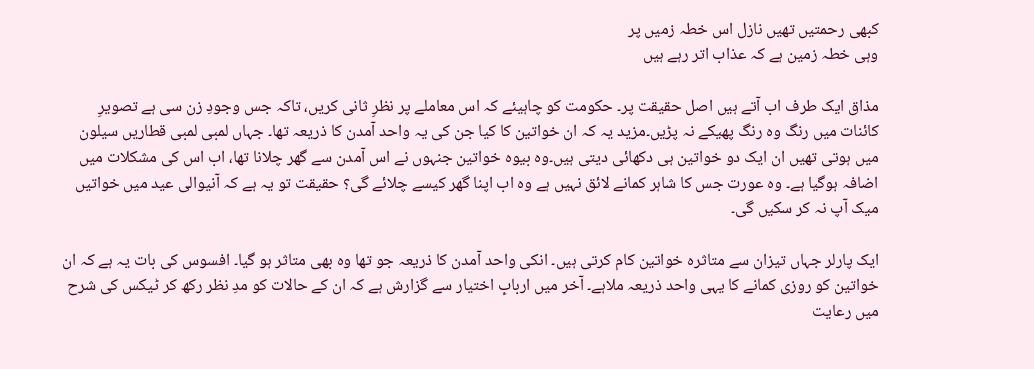کبھی رحمتیں تھیں نازل اس خطہ زمیں پر
وہی خطہ زمین ہے کہ عذاب اتر رہے ہیں

مذاق ایک طرف اب آتے ہیں اصل حقیقت پر۔ حکومت کو چاہیئے کہ اس معاملے پر نظرِ ثانی کریں، تاکہ جس وجودِ زن سی ہے تصویرِ کائنات میں رنگ وہ رنگ پھیکے نہ پڑیں۔مزید یہ کہ ان خواتین کا کیا جن کی یہ واحد آمدن کا ذریعہ تھا۔ جہاں لمبی لمبی قطاریں سیلون میں ہوتی تھیں ان ایک دو خواتین ہی دکھائی دیتی ہیں۔وہ بیوہ خواتین جنہوں نے اس آمدن سے گھر چلانا تھا، اب اس کی مشکلات میں اضافہ ہوگیا ہے۔ وہ عورت جس کا شاہر کمانے لائق نہیں ہے وہ اب اپنا گھر کیسے چلائے گی؟ حقیقت تو یہ ہے کہ آنیوالی عید میں خواتیں میک آپ نہ کر سکیں گی۔

ایک پارلر جہاں تیزان سے متاثرہ خواتین کام کرتی ہیں۔ انکی واحد آمدن کا ذریعہ جو تھا وہ بھی متاثر ہو گیا۔ افسوس کی بات یہ ہے کہ ان خواتین کو روزی کمانے کا یہی واحد ذریعہ ملاہے۔ آخر میں اربابِ اختیار سے گزارش ہے کہ ان کے حالات کو مدِ نظر رکھ کر ٹیکس کی شرح میں رعایت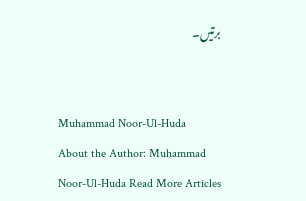برتیں۔


Muhammad Noor-Ul-Huda
About the Author: Muhammad Noor-Ul-Huda Read More Articles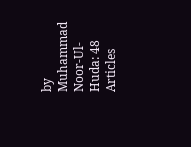by Muhammad Noor-Ul-Huda: 48 Articles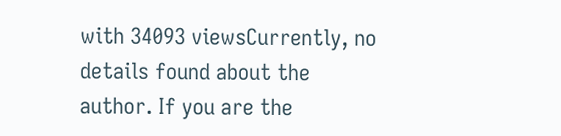with 34093 viewsCurrently, no details found about the author. If you are the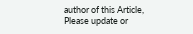author of this Article, Please update or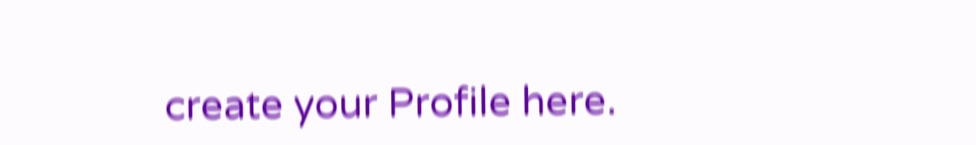create your Profile here.